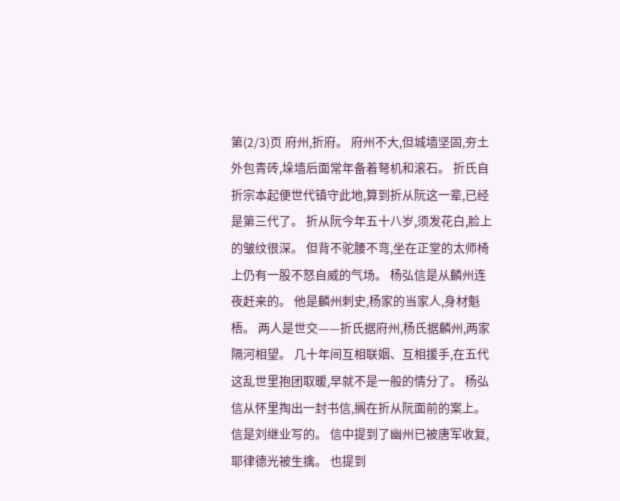第(2/3)页 府州,折府。 府州不大,但城墙坚固,夯土外包青砖,垛墙后面常年备着弩机和滚石。 折氏自折宗本起便世代镇守此地,算到折从阮这一辈,已经是第三代了。 折从阮今年五十八岁,须发花白,脸上的皱纹很深。 但背不驼腰不弯,坐在正堂的太师椅上仍有一股不怒自威的气场。 杨弘信是从麟州连夜赶来的。 他是麟州刺史,杨家的当家人,身材魁梧。 两人是世交——折氏据府州,杨氏据麟州,两家隔河相望。 几十年间互相联姻、互相援手,在五代这乱世里抱团取暖,早就不是一般的情分了。 杨弘信从怀里掏出一封书信,搁在折从阮面前的案上。 信是刘继业写的。 信中提到了幽州已被唐军收复,耶律德光被生擒。 也提到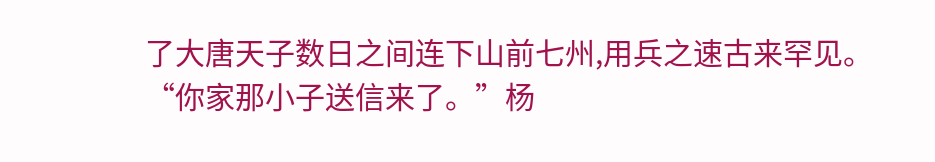了大唐天子数日之间连下山前七州,用兵之速古来罕见。 “你家那小子送信来了。”杨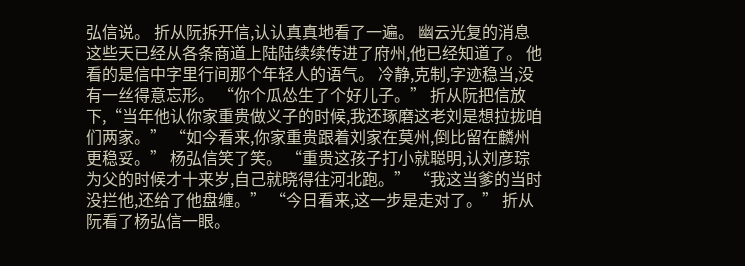弘信说。 折从阮拆开信,认认真真地看了一遍。 幽云光复的消息这些天已经从各条商道上陆陆续续传进了府州,他已经知道了。 他看的是信中字里行间那个年轻人的语气。 冷静,克制,字迹稳当,没有一丝得意忘形。 “你个瓜怂生了个好儿子。” 折从阮把信放下,“当年他认你家重贵做义子的时候,我还琢磨这老刘是想拉拢咱们两家。” “如今看来,你家重贵跟着刘家在莫州,倒比留在麟州更稳妥。” 杨弘信笑了笑。 “重贵这孩子打小就聪明,认刘彦琮为父的时候才十来岁,自己就晓得往河北跑。” “我这当爹的当时没拦他,还给了他盘缠。” “今日看来,这一步是走对了。” 折从阮看了杨弘信一眼。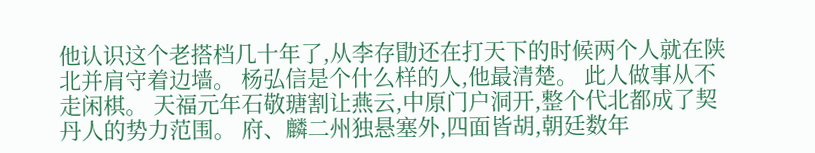他认识这个老搭档几十年了,从李存勖还在打天下的时候两个人就在陕北并肩守着边墙。 杨弘信是个什么样的人,他最清楚。 此人做事从不走闲棋。 天福元年石敬瑭割让燕云,中原门户洞开,整个代北都成了契丹人的势力范围。 府、麟二州独悬塞外,四面皆胡,朝廷数年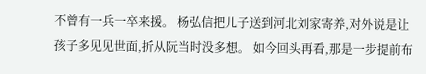不曾有一兵一卒来援。 杨弘信把儿子送到河北刘家寄养,对外说是让孩子多见见世面,折从阮当时没多想。 如今回头再看,那是一步提前布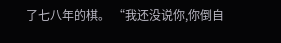了七八年的棋。 “我还没说你,你倒自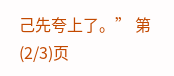己先夸上了。” 第(2/3)页